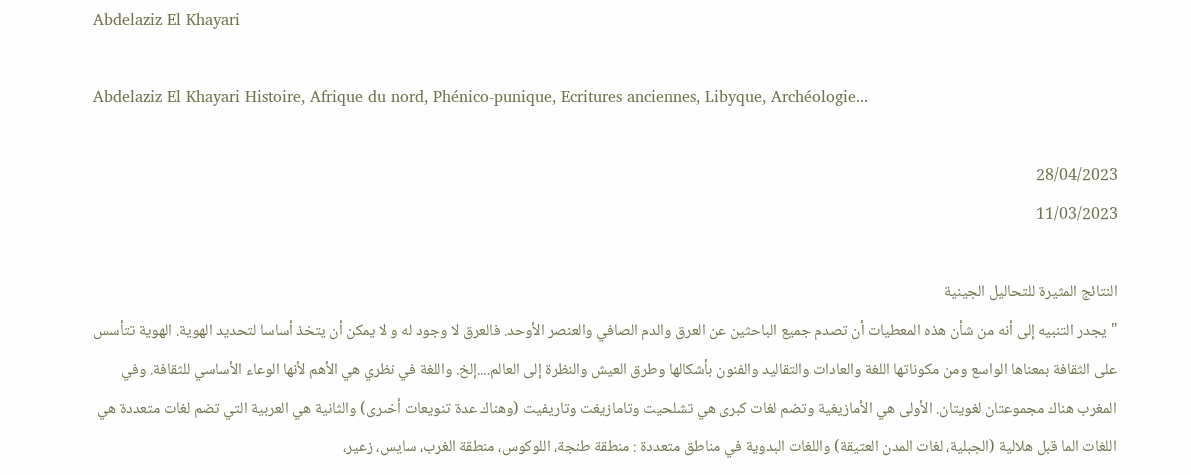Abdelaziz El Khayari

Abdelaziz El Khayari Histoire, Afrique du nord, Phénico-punique, Ecritures anciennes, Libyque, Archéologie...

28/04/2023
11/03/2023

النتائج المثيرة للتحاليل الجينية
" يجدر التنبيه إلى أنه من شأن هذه المعطيات أن تصدم جميع الباحثين عن العرق والدم الصافي والعنصر الأوحد. فالعرق لا وجود له و لا يمكن أن يتخذ أساسا لتحديد الهوية. الهوية تتأسس على الثقافة بمعناها الواسع ومن مكوناتها اللغة والعادات والتقاليد والفنون بأشكالها وطرق العيش والنظرة إلى العالم....إلخ. واللغة في نظري هي الأهم لأنها الوعاء الأساسي للثقافة. وفي المغرب هناك مجموعتان لغويتان. الأولى هي الأمازيغية وتضم لغات كبرى هي تشلحيت وتامازيغت وتاريفيت (وهناك عدة تنويعات أخىرى) والثانية هي العربية التي تضم لغات متعددة هي اللغات الما قبل هلالية (الجبلية، لغات المدن العتيقة) واللغات البدوية في مناطق متعددة : منطقة طنجة، اللوكوس، منطقة الغرب، سايس، زعير،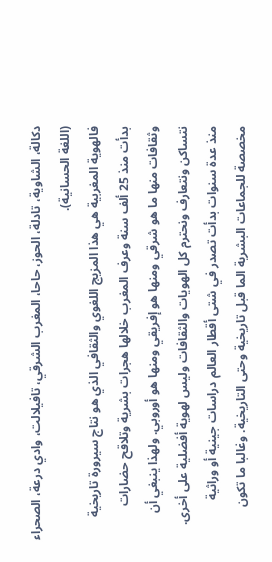دكالة، الشاوية، تادلة، الحوز، حاحا، المغرب الشرقي، تافيلالت، وادي درعة، الصحراء (اللغة الحسانية).
فالهوية المغربية هي هذا المزيج اللغوي والثقافي الذي هو نتاج سيرورة تاريخية بدأت منذ 25 ألف سنة وعرف المغرب خلالها هجرات بشرية وتلاقح حضارات وثقافات منها ما هو شرقي ومنها هو إفريقي ومنها هو أوروبي. ولهذا ينبغي أن نتساكن ونتعارف ونحترم كل الهويات والثقافات وليس لهوية أفضلية على أخرى.
منذ عدة سنوات بدأت تصدر في شتى أقطار العالم دراسات جينية أو وراثية مخصصة للجماعات البشرية الما قبل تاريخية وحتى التاريخية. وغالبا ما تكون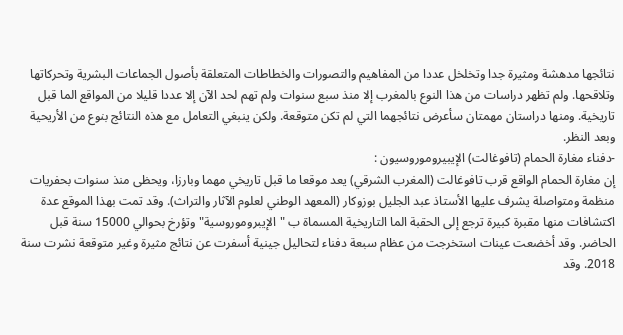نتائجها مدهشة ومثيرة جدا وتخلخل عددا من المفاهيم والتصورات والخطاطات المتعلقة بأصول الجماعات البشرية وتحركاتها وتلاقحها. ولم تظهر دراسات من هذا النوع بالمغرب إلا منذ سبع سنوات ولم تهم لحد الآن إلا عددا قليلا من المواقع الما قبل تاريخية. ومنها دراستان مهمتان سأعرض نتائجهما التي لم تكن متوقعة. ولكن ينبغي التعامل مع هذه النتائج بنوع من الأريحية وبعد النظر.
-دفناء مغارة الحمام (تافوغالت) الإيبيروموروسيون :
إن مغارة الحمام الواقع قرب تافوغالت (المغرب الشرقي) يعد موقعا ما قبل تاريخي مهما وبارزا، ويحظى منذ سنوات بحفريات منظمة ومتواصلة يشرف عليها الأستاذ عبد الجليل بوزوكار (المعهد الوطني لعلوم الآثار والتراث). وقد تمت بهذا الموقع عدة اكتشافات منها مقبرة كبيرة ترجع إلى الحقبة الما التاريخية المسماة ب "الإيبروموروسية" وتؤرخ بحوالي 15000 سنة قبل الحاضر. وقد أخضعت عينات استخرجت من عظام سبعة دفناء لتحاليل جينية أسفرت عن نتائج مثيرة وغير متوقعة نشرت سنة 2018. وقد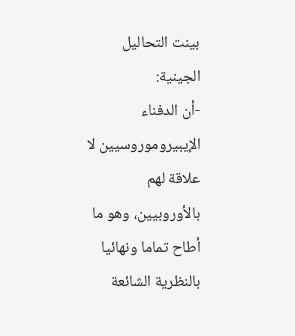بينت التحاليل الجينية:
-أن الدفناء الإيبيروموروسيين لا علاقة لهم بالأوروبيين، وهو ما أطاح تماما ونهائيا بالنظرية الشائعة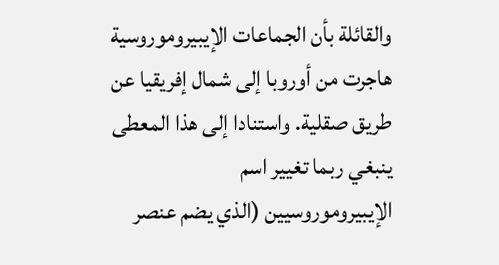والقائلة بأن الجماعات الإيبيروموروسية هاجرت من أوروبا إلى شمال إفريقيا عن طريق صقلية. واستنادا إلى هذا المعطى ينبغي ربما تغيير اسم الإيبيروموروسيين (الذي يضم عنصر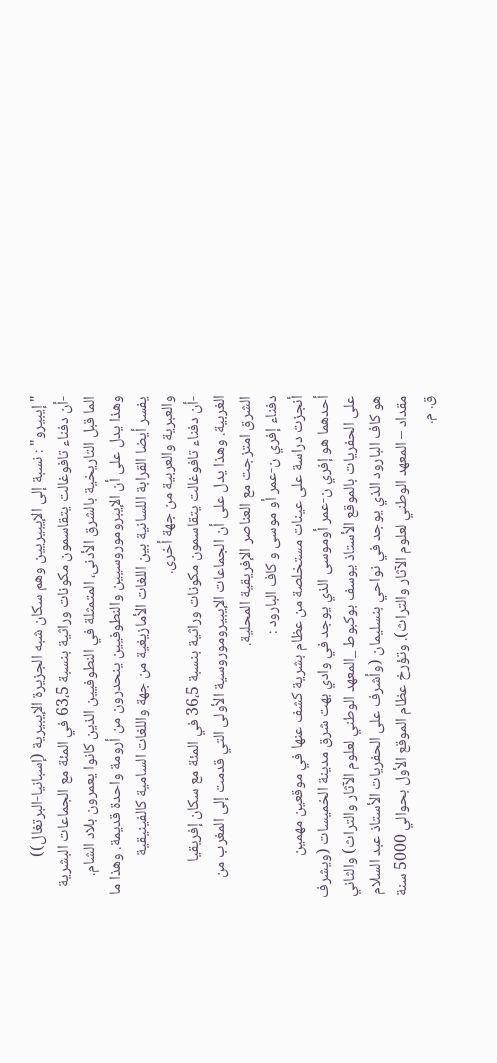"إيبيرو" : نسبة إلى الإيبيريين وهم سكان شبه الجزيرة الإيبيرية (إسبانيا-البرتغال))
-أن دفناء تافوغالت يتقاسمون مكونات وراثية بنسبة 63،5 في المئة مع الجماعات البشرية الما قبل التاريخية بالشرق الأدنى، المتمثلة في النطوفيين الذين كانوا يعمرون بلاد الشام. وهذا يدل على أن الإيبروموروسيين والنطوفيين ينحدرون من أرومة واحدة قديمة. وهذا ما يفسر أيضا القرابة اللسانية بين اللغات الأمازيغية من جهة واللغات السامية كالفينيقية والعبرية والعربية من جهة أخرى.
-أن دفناء تافوغالت يتقاسمون مكونات وراثية بنسبة 36،5 في المئة مع سكان إفريقيا الغربية. وهذا يدل على أن الجماعات الإيبيروموروسية الأولى التي قدمت إلى المغرب من الشرق امتزجت مع العناصر الإفريقية المحلية.
دفناء إفري ن-عمر أو موسى و كاف البارود :
أنجزت دراسة على عينات مستخلصة من عظام بشرية كشف عنها في موقعين مهمين أحدهما هو إفري ن-عمر أوموسى الذي يوجد في وادي بهت شرق مدينة الخميسات (ويشرف على الحفريات بالموقع الأستاذ يوسف بوكبوط _المعهد الوطني لعلوم الآثار والتراث) والثاني هو كاف البارود الذي يوجد في نواحي بنسليمان (وأشرف على الحفريات الأستاذ عبد السلام مقداد – المعهد الوطني لعلوم الآثار والتراث). وتؤرخ عظام الموقع الأول بحوالي 5000 سنة ق. م.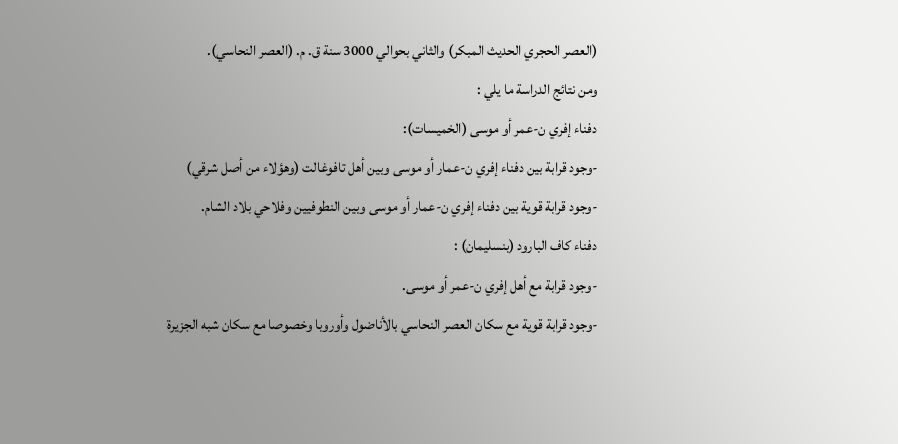(العصر الحجري الحديث المبكر) والثاني بحوالي 3000 سنة ق. م. (العصر النحاسي).
ومن نتائج الدراسة ما يلي :
دفناء إفري ن-عمر أو موسى (الخميسات):
-وجود قرابة بين دفناء إفري ن-عمار أو موسى وبين أهل تافوغالت (وهؤلاء من أصل شرقي)
-وجود قرابة قوية بين دفناء إفري ن-عمار أو موسى وبين النطوفيين وفلاحي بلاد الشام.
دفناء كاف البارود (بنسليمان) :
-وجود قرابة مع أهل إفري ن-عمر أو موسى.
-وجود قرابة قوية مع سكان العصر النحاسي بالأناضول وأوروبا وخصوصا مع سكان شبه الجزيرة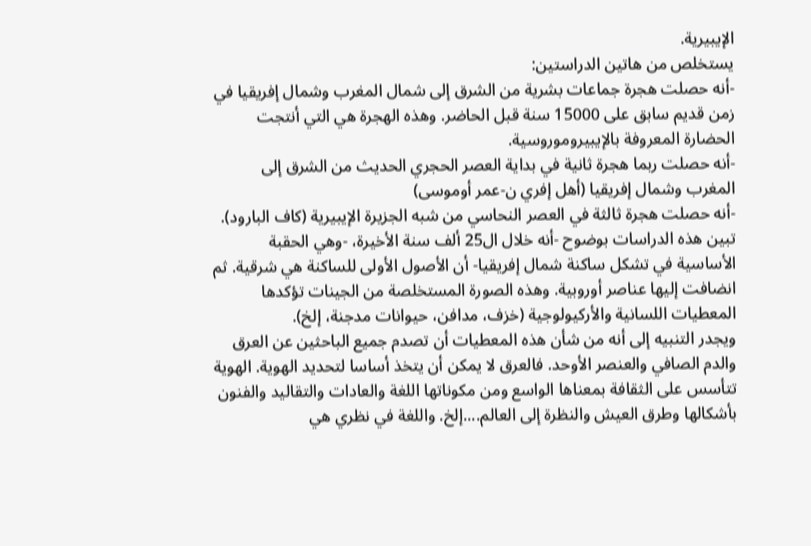الإيبيرية.
يستخلص من هاتين الدراستين:
-أنه حصلت هجرة جماعات بشرية من الشرق إلى شمال المغرب وشمال إفريقيا في زمن قديم سابق على 15000 سنة قبل الحاضر. وهذه الهجرة هي التي أنتجت الحضارة المعروفة بالإيبيروموروسية.
-أنه حصلت ربما هجرة ثانية في بداية العصر الحجري الحديث من الشرق إلى المغرب وشمال إفريقيا (أهل إفري ن-عمر أوموسى)
-أنه حصلت هجرة ثالثة في العصر النحاسي من شبه الجزيرة الإيبيرية (كاف البارود).
تبين هذه الدراسات بوضوح -أنه خلال ال25 ألف سنة الأخيرة، -وهي الحقبة الأساسية في تشكل ساكنة شمال إفريقيا- أن الأصول الأولى للساكنة هي شرقية. ثم انضافت إليها عناصر أوروبية. وهذه الصورة المستخلصة من الجينات تؤكدها المعطيات اللسانية والأركيولوجية (خزف، مدافن، حيوانات مدجنة، إلخ).
ويجدر التنبيه إلى أنه من شأن هذه المعطيات أن تصدم جميع الباحثين عن العرق والدم الصافي والعنصر الأوحد. فالعرق لا يمكن أن يتخذ أساسا لتحديد الهوية. الهوية تتأسس على الثقافة بمعناها الواسع ومن مكوناتها اللغة والعادات والتقاليد والفنون بأشكالها وطرق العيش والنظرة إلى العالم....إلخ. واللغة في نظري هي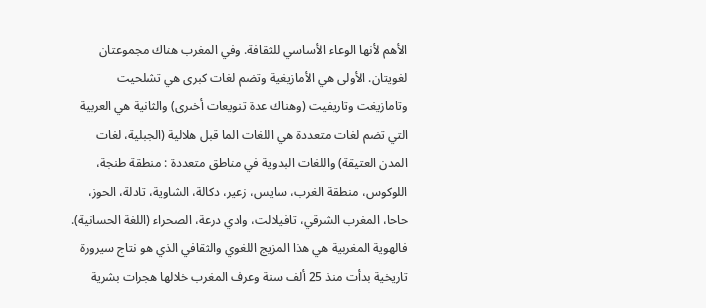الأهم لأنها الوعاء الأساسي للثقافة. وفي المغرب هناك مجموعتان لغويتان. الأولى هي الأمازيغية وتضم لغات كبرى هي تشلحيت وتامازيغت وتاريفيت (وهناك عدة تنويعات أخىرى) والثانية هي العربية التي تضم لغات متعددة هي اللغات الما قبل هلالية (الجبلية، لغات المدن العتيقة) واللغات البدوية في مناطق متعددة : منطقة طنجة، اللوكوس، منطقة الغرب، سايس، زعير، دكالة، الشاوية، تادلة، الحوز، حاحا، المغرب الشرقي، تافيلالت، وادي درعة، الصحراء (اللغة الحسانية).
فالهوية المغربية هي هذا المزيج اللغوي والثقافي الذي هو نتاج سيرورة تاريخية بدأت منذ 25 ألف سنة وعرف المغرب خلالها هجرات بشرية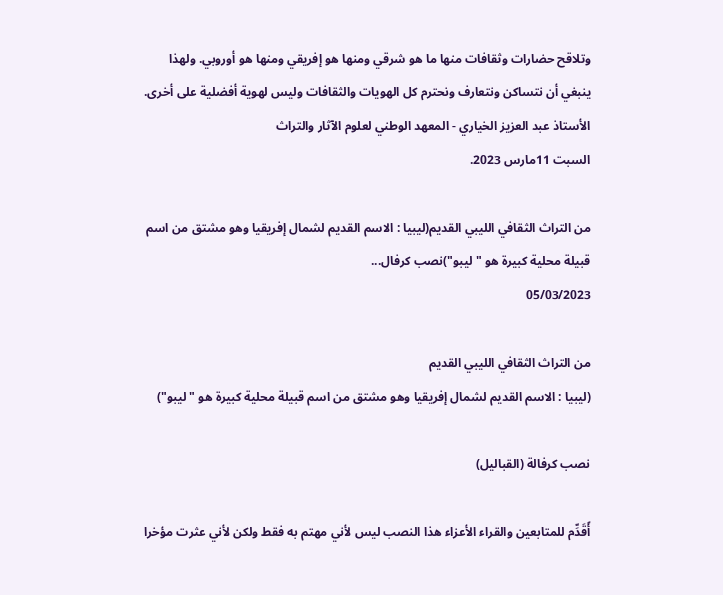وتلاقح حضارات وثقافات منها ما هو شرقي ومنها هو إفريقي ومنها هو أوروبي. ولهذا ينبغي أن نتساكن ونتعارف ونحترم كل الهويات والثقافات وليس لهوية أفضلية على أخرى.
الأستاذ عبد العزيز الخياري - المعهد الوطني لعلوم الآثار والتراث
السبت 11مارس 2023.

من التراث الثقافي الليبي القديم(ليبيا : الاسم القديم لشمال إفريقيا وهو مشتق من اسم قبيلة محلية كبيرة هو "ليبو")نصب كرفال...
05/03/2023

من التراث الثقافي الليبي القديم
(ليبيا : الاسم القديم لشمال إفريقيا وهو مشتق من اسم قبيلة محلية كبيرة هو "ليبو")

نصب كرفالة (القباليل)

أًقَدِّم للمتابعين والقراء الأعزاء هذا النصب ليس لأني مهتم به فقط ولكن لأني عثرت مؤخرا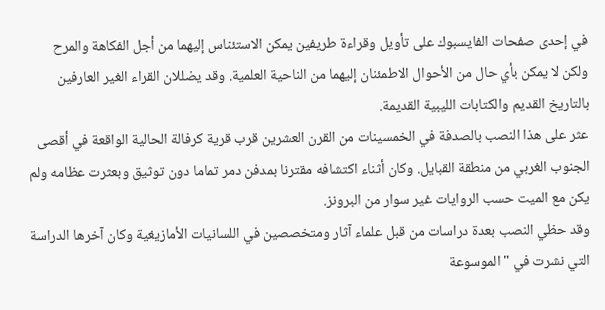في إحدى صفحات الفايسبوك على تأويل وقراءة طريفين يمكن الاستئناس إليهما من أجل الفكاهة والمرح ولكن لا يمكن بأي حال من الأحوال الاطمئنان إليهما من الناحية العلمية. وقد يضللان القراء الغير العارفين بالتاريخ القديم والكتابات الليبية القديمة.
عثر على هذا النصب بالصدفة في الخمسينات من القرن العشرين قرب قرية كرفالة الحالية الواقعة في أقصى الجنوب الغربي من منطقة القبايل. وكان أثناء اكتشافه مقترنا بمدفن دمر تماما دون توثيق وبعثرت عظامه ولم يكن مع الميت حسب الروايات غير سوار من البرونز.
وقد حظي النصب بعدة دراسات من قبل علماء آثار ومتخصصين في اللسانيات الأمازيغية وكان آخرها الدراسة التي نشرت في "الموسوعة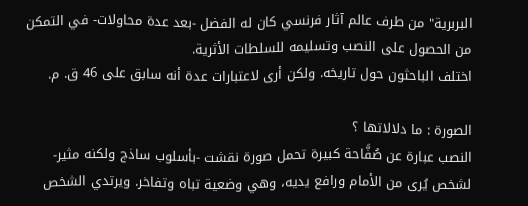البربرية" من طرف عالم آثار فرنسي كان له الفضل -بعد عدة محاولات- في التمكن من الحصول على النصب وتسليمه للسلطات الأثرية.
اختلف الباحثون حول تاريخه. ولكن أرى لاعتبارات عدة أنه سابق على 46 ق. م.

الصورة : ما دلالاتها ؟
النصب عبارة عن صُفَّاحة كبيرة تحمل صورة نقشت -بأسلوب ساذج ولكنه مثير- لشخص يُرى من الأمام ورافع يديه، وهي وضعية تباه وتفاخر. ويرتدي الشخص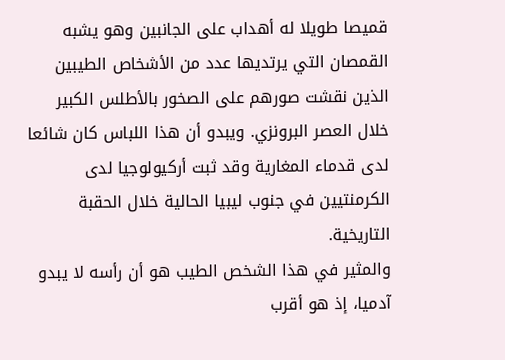قميصا طويلا له أهداب على الجانبين وهو يشبه القمصان التي يرتديها عدد من الأشخاص الطيبين الذين نقشت صورهم على الصخور بالأطلس الكبير خلال العصر البرونزي. ويبدو أن هذا اللباس كان شائعا لدى قدماء المغارية وقد ثبت أركيولوجيا لدى الكرمنتيين في جنوب ليبيا الحالية خلال الحقبة التاريخية.
والمثير في هذا الشخص الطيب هو أن رأسه لا يبدو آدميا، إذ هو أقرب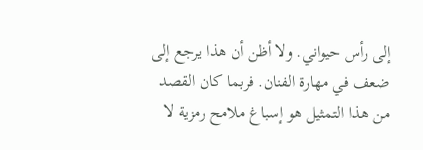إلى رأس حيواني. ولا أظن أن هذا يرجع إلى ضعف في مهارة الفنان. فربما كان القصد من هذا التمثيل هو إسباغ ملامح رمزية لا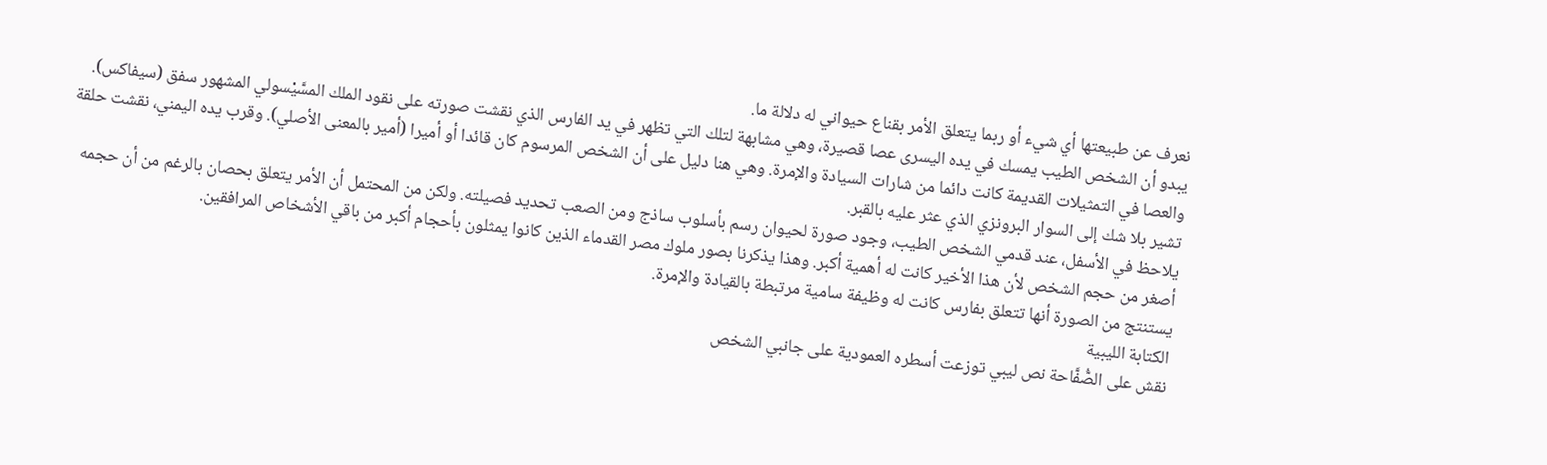نعرف عن طبيعتها أي شيء أو ربما يتعلق الأمر بقناع حيواني له دلالة ما.
يبدو أن الشخص الطيب يمسك في يده اليسرى عصا قصيرة، وهي مشابهة لتلك التي تظهر في يد الفارس الذي نقشت صورته على نقود الملك المسَّيْسولي المشهور سفق (سيفاكس). والعصا في التمثيلات القديمة كانت دائما من شارات السيادة والإمرة. وهي هنا دليل على أن الشخص المرسوم كان قائدا أو أميرا (أمير بالمعنى الأصلي). وقرب يده اليمني، نقشت حلقة تشير بلا شك إلى السوار البرونزي الذي عثر عليه بالقبر.
يلاحظ في الأسفل، عند قدمي الشخص الطيب، وجود صورة لحيوان رسم بأسلوب ساذج ومن الصعب تحديد فصيلته. ولكن من المحتمل أن الأمر يتعلق بحصان بالرغم من أن حجمه أصغر من حجم الشخص لأن هذا الأخير كانت له أهمية أكبر. وهذا يذكرنا بصور ملوك مصر القدماء الذين كانوا يمثلون بأحجام أكبر من باقي الأشخاص المرافقين.
يستنتج من الصورة أنها تتعلق بفارس كانت له وظيفة سامية مرتبطة بالقيادة والإمرة.
الكتابة الليبية
نقش على الصُّفَّاحة نص ليبي توزعت أسطره العمودية على جانبي الشخص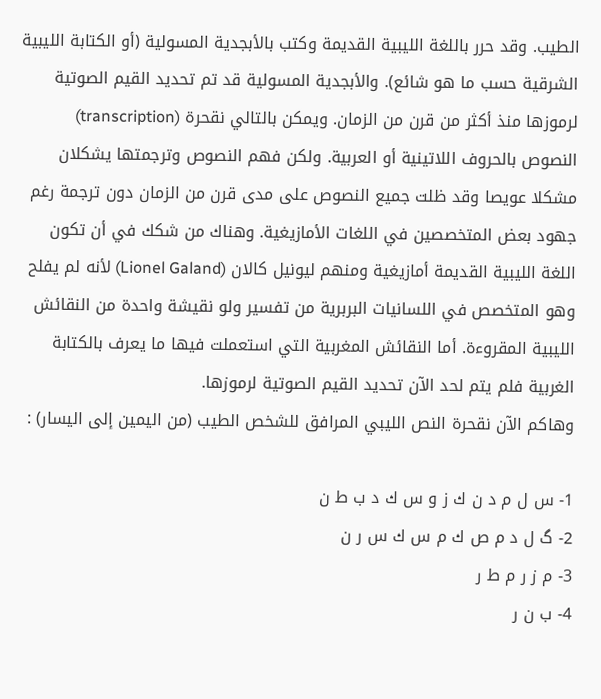الطيب. وقد حرر باللغة الليبية القديمة وكتب بالأبجدية المسولية (أو الكتابة الليبية الشرقية حسب ما هو شائع). والأبجدية المسولية قد تم تحديد القيم الصوتية لرموزها منذ أكثر من قرن من الزمان. ويمكن بالتالي نقحرة (transcription) النصوص بالحروف اللاتينية أو العربية. ولكن فهم النصوص وترجمتها يشكلان مشكلا عويصا وقد ظلت جميع النصوص على مدى قرن من الزمان دون ترجمة رغم جهود بعض المتخصصين في اللغات الأمازيغية. وهناك من شكك في أن تكون اللغة الليبية القديمة أمازيغية ومنهم ليونيل كالان (Lionel Galand) لأنه لم يفلح وهو المتخصص في اللسانيات البربرية من تفسير ولو نقيشة واحدة من النقائش الليبية المقروءة. أما النقائش المغربية التي استعملت فيها ما يعرف بالكتابة الغربية فلم يتم لحد الآن تحديد القيم الصوتية لرموزها.
وهاكم الآن نقحرة النص الليبي المرافق للشخص الطيب (من اليمين إلى اليسار) :

1- س ل م د ن ك ز و س ك د ب ط ن
2- گ ل د م ص ك م س ك س ر ن
3- م ز ر م ط ر
4- ب ن ر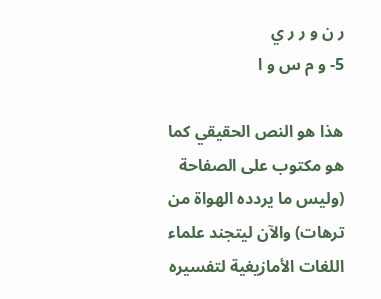ر ن و ر ر ي
5- و م س و ا

هذا هو النص الحقيقي كما هو مكتوب على الصفاحة (وليس ما يردده الهواة من ترهات) والآن ليتجند علماء اللغات الأمازيغية لتفسيره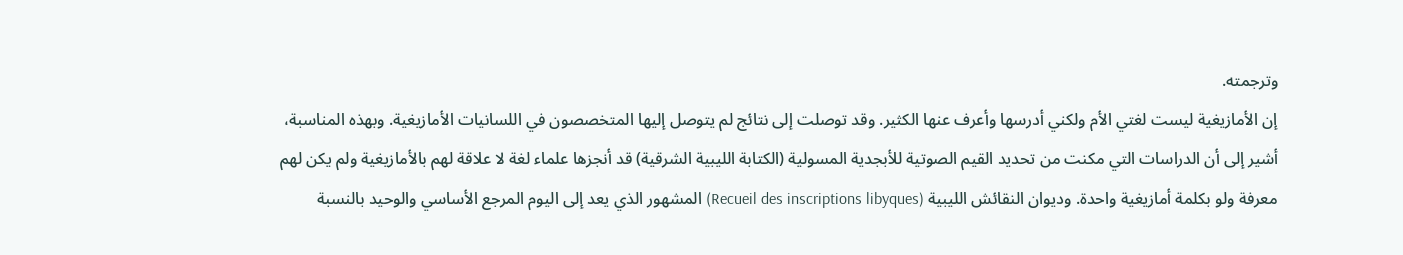وترجمته.
إن الأمازيغية ليست لغتي الأم ولكني أدرسها وأعرف عنها الكثير. وقد توصلت إلى نتائج لم يتوصل إليها المتخصصون في اللسانيات الأمازيغية. وبهذه المناسبة، أشير إلى أن الدراسات التي مكنت من تحديد القيم الصوتية للأبجدية المسولية (الكتابة الليبية الشرقية) قد أنجزها علماء لغة لا علاقة لهم بالأمازيغية ولم يكن لهم معرفة ولو بكلمة أمازيغية واحدة. وديوان النقائش الليبية (Recueil des inscriptions libyques) المشهور الذي يعد إلى اليوم المرجع الأساسي والوحيد بالنسبة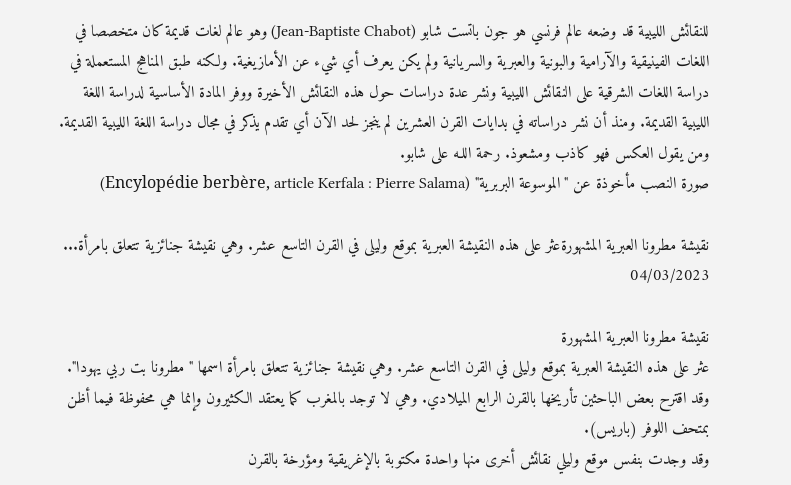للنقائش الليبية قد وضعه عالم فرنسي هو جون باتست شابو (Jean-Baptiste Chabot) وهو عالم لغات قديمة كان متخصصا في اللغات الفينيقية والآرامية والبونية والعبرية والسريانية ولم يكن يعرف أي شيء عن الأمازيغية. ولكنه طبق المناهج المستعملة في دراسة اللغات الشرقية على النقائش الليبية ونشر عدة دراسات حول هذه النقائش الأخيرة ووفر المادة الأساسية لدراسة اللغة الليبية القديمة. ومنذ أن نشر دراساته في بدايات القرن العشرين لم ينجز لحد الآن أي تقدم يذكر في مجال دراسة اللغة الليبية القديمة. ومن يقول العكس فهو كاذب ومشعوذ. رحمة اللـه على شابو.
صورة النصب مأخوذة عن "الموسوعة البربرية" (Encylopédie berbère, article Kerfala : Pierre Salama)

نقيشة مطرونا العبرية المشهورةعثر على هذه النقيشة العبرية بموقع وليلى في القرن التاسع عشر. وهي نقيشة جنائزية تتعلق بامرأة...
04/03/2023

نقيشة مطرونا العبرية المشهورة
عثر على هذه النقيشة العبرية بموقع وليلى في القرن التاسع عشر. وهي نقيشة جنائزية تتعلق بامرأة اسمها "مطرونا بت ربي يهودا". وقد اقترح بعض الباحثين تأريخها بالقرن الرابع الميلادي. وهي لا توجد بالمغرب كما يعتقد الكثيرون وإنما هي محفوظة فيما أظن بمتحف اللوفر (باريس).
وقد وجدت بنفس موقع وليلي نقائش أخرى منها واحدة مكتوبة بالإغريقية ومؤرخة بالقرن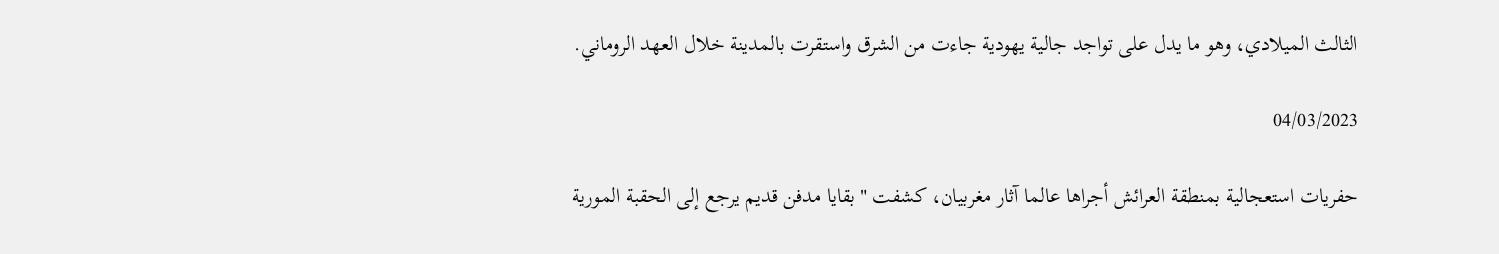الثالث الميلادي، وهو ما يدل على تواجد جالية يهودية جاءت من الشرق واستقرت بالمدينة خلال العهد الروماني.

04/03/2023

حفريات استعجالية بمنطقة العرائش أجراها عالما آثار مغربيان، كشفت "بقايا مدفن قديم يرجع إلى الحقبة المورية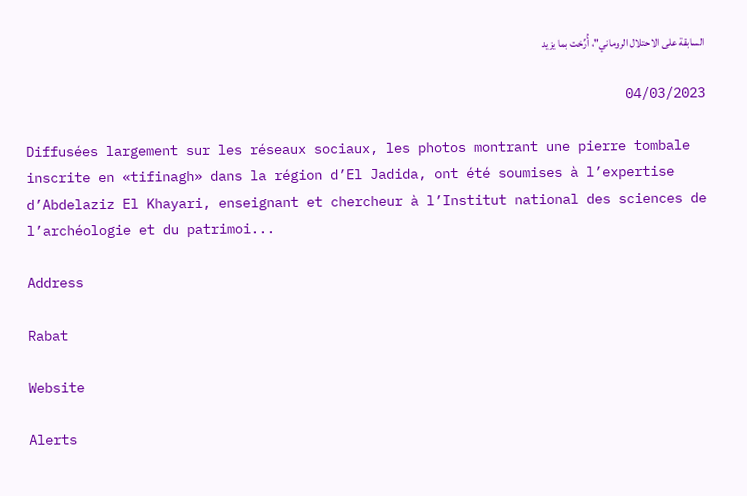السابقة على الاحتلال الروماني"، أُرِّخت بما يزيد

04/03/2023

Diffusées largement sur les réseaux sociaux, les photos montrant une pierre tombale inscrite en «tifinagh» dans la région d’El Jadida, ont été soumises à l’expertise d’Abdelaziz El Khayari, enseignant et chercheur à l’Institut national des sciences de l’archéologie et du patrimoi...

Address

Rabat

Website

Alerts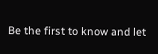Be the first to know and let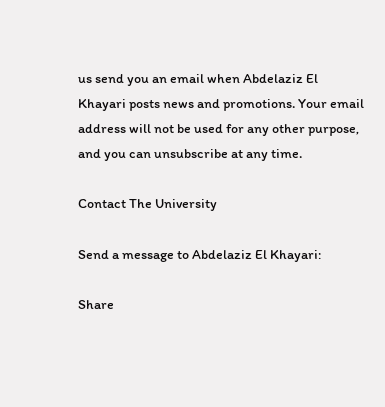us send you an email when Abdelaziz El Khayari posts news and promotions. Your email address will not be used for any other purpose, and you can unsubscribe at any time.

Contact The University

Send a message to Abdelaziz El Khayari:

Share